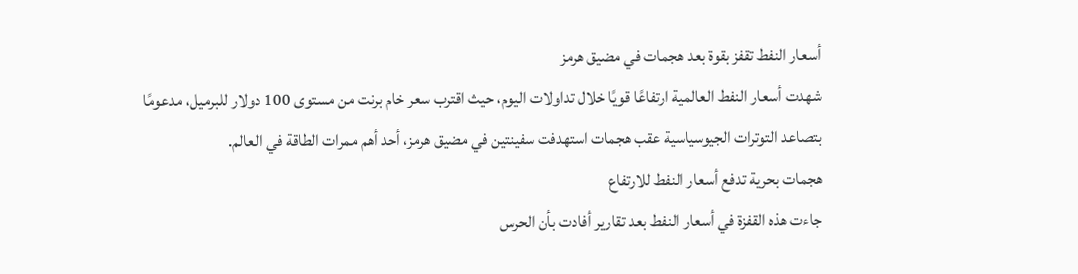أسعار النفط تقفز بقوة بعد هجمات في مضيق هرمز
شهدت أسعار النفط العالمية ارتفاعًا قويًا خلال تداولات اليوم، حيث اقترب سعر خام برنت من مستوى 100 دولار للبرميل، مدعومًا بتصاعد التوترات الجيوسياسية عقب هجمات استهدفت سفينتين في مضيق هرمز، أحد أهم ممرات الطاقة في العالم.
هجمات بحرية تدفع أسعار النفط للارتفاع
جاءت هذه القفزة في أسعار النفط بعد تقارير أفادت بأن الحرس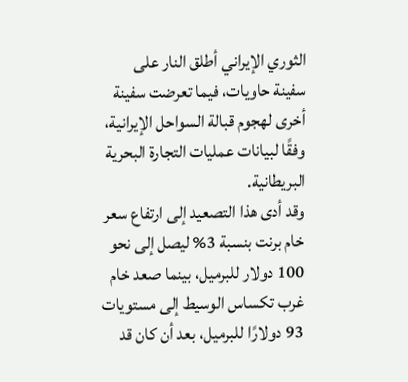الثوري الإيراني أطلق النار على سفينة حاويات، فيما تعرضت سفينة أخرى لهجوم قبالة السواحل الإيرانية، وفقًا لبيانات عمليات التجارة البحرية البريطانية.
وقد أدى هذا التصعيد إلى ارتفاع سعر خام برنت بنسبة 3% ليصل إلى نحو 100 دولار للبرميل، بينما صعد خام غرب تكساس الوسيط إلى مستويات 93 دولارًا للبرميل، بعد أن كان قد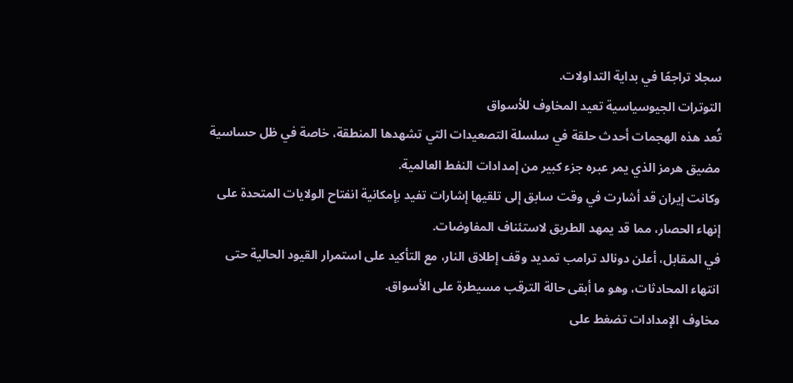سجلا تراجعًا في بداية التداولات.
التوترات الجيوسياسية تعيد المخاوف للأسواق
تُعد هذه الهجمات أحدث حلقة في سلسلة التصعيدات التي تشهدها المنطقة، خاصة في ظل حساسية مضيق هرمز الذي يمر عبره جزء كبير من إمدادات النفط العالمية.
وكانت إيران قد أشارت في وقت سابق إلى تلقيها إشارات تفيد بإمكانية انفتاح الولايات المتحدة على إنهاء الحصار، مما قد يمهد الطريق لاستئناف المفاوضات.
في المقابل، أعلن دونالد ترامب تمديد وقف إطلاق النار، مع التأكيد على استمرار القيود الحالية حتى انتهاء المحادثات، وهو ما أبقى حالة الترقب مسيطرة على الأسواق.
مخاوف الإمدادات تضغط على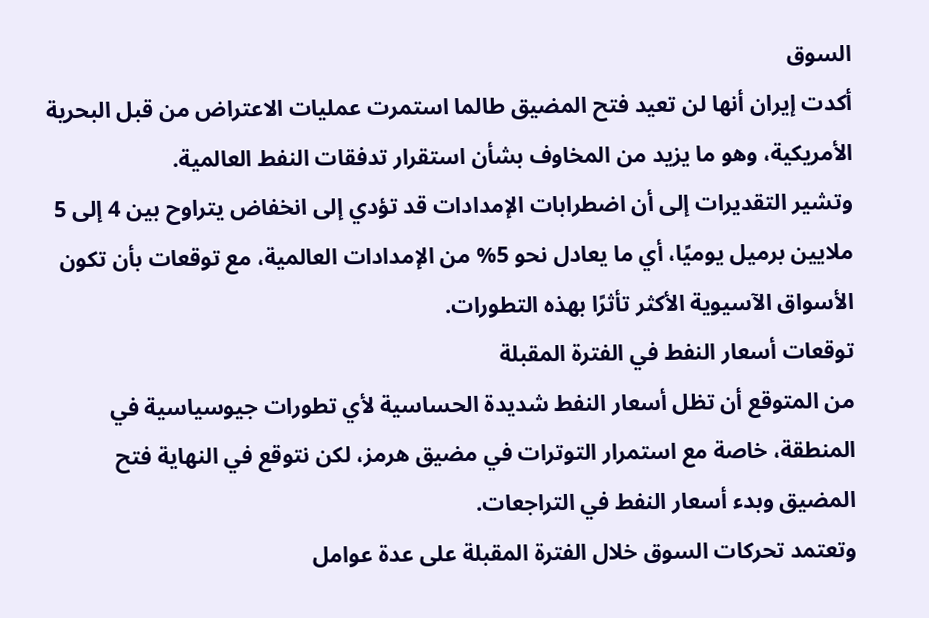السوق
أكدت إيران أنها لن تعيد فتح المضيق طالما استمرت عمليات الاعتراض من قبل البحرية الأمريكية، وهو ما يزيد من المخاوف بشأن استقرار تدفقات النفط العالمية.
وتشير التقديرات إلى أن اضطرابات الإمدادات قد تؤدي إلى انخفاض يتراوح بين 4 إلى 5 ملايين برميل يوميًا، أي ما يعادل نحو 5% من الإمدادات العالمية، مع توقعات بأن تكون الأسواق الآسيوية الأكثر تأثرًا بهذه التطورات.
توقعات أسعار النفط في الفترة المقبلة
من المتوقع أن تظل أسعار النفط شديدة الحساسية لأي تطورات جيوسياسية في المنطقة، خاصة مع استمرار التوترات في مضيق هرمز، لكن نتوقع في النهاية فتح المضيق وبدء أسعار النفط في التراجعات.
وتعتمد تحركات السوق خلال الفترة المقبلة على عدة عوامل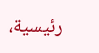رئيسية،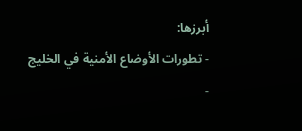أبرزها:
- تطورات الأوضاع الأمنية في الخليج
-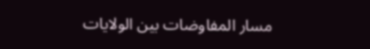مسار المفاوضات بين الولايات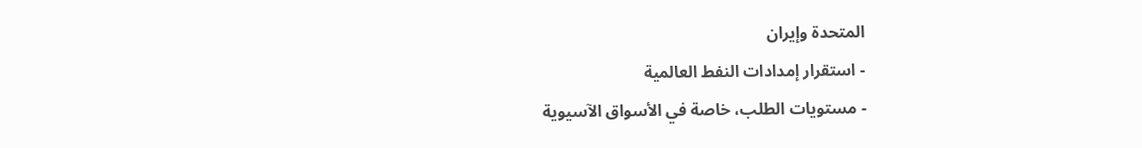المتحدة وإيران
- استقرار إمدادات النفط العالمية
- مستويات الطلب، خاصة في الأسواق الآسيوية